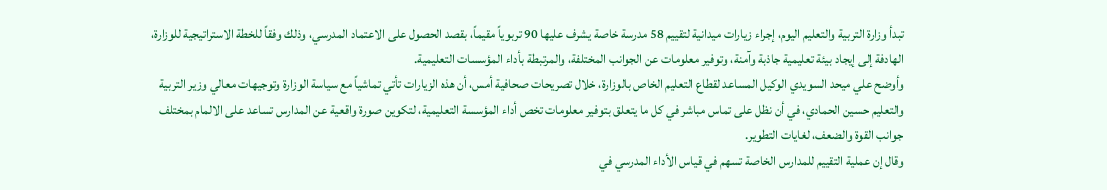تبدأ وزارة التربية والتعليم اليوم، إجراء زيارات ميدانية لتقييم 58 مدرسة خاصة يشرف عليها 90 تربوياً مقيماً، بقصد الحصول على الاعتماد المدرسي، وذلك وفقاً للخطة الاستراتيجية للوزارة، الهادفة إلى إيجاد بيئة تعليمية جاذبة وآمنة، وتوفير معلومات عن الجوانب المختلفة، والمرتبطة بأداء المؤسسات التعليمية.
وأوضح علي ميحد السويدي الوكيل المساعد لقطاع التعليم الخاص بالوزارة، خلال تصريحات صحافية أمس، أن هذه الزيارات تأتي تماشياً مع سياسة الوزارة وتوجيهات معالي وزير التربية والتعليم حسين الحمادي، في أن نظل على تماس مباشر في كل ما يتعلق بتوفير معلومات تخص أداء المؤسسة التعليمية، لتكوين صورة واقعية عن المدارس تساعد على الالمام بمختلف جوانب القوة والضعف، لغايات التطوير.
وقال إن عملية التقييم للمدارس الخاصة تسهم في قياس الأداء المدرسي في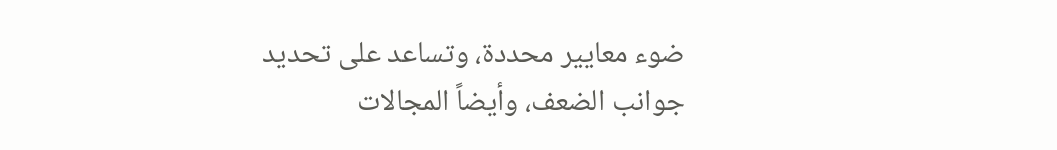ضوء معايير محددة، وتساعد على تحديد جوانب الضعف، وأيضاً المجالات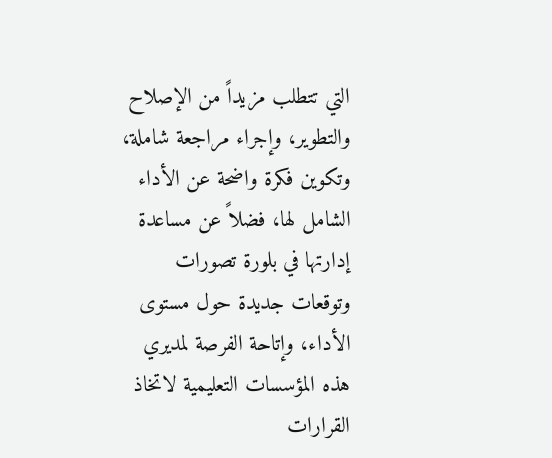التي تتطلب مزيداً من الإصلاح والتطوير، وإجراء مراجعة شاملة، وتكوين فكرة واضحة عن الأداء الشامل لها، فضلاً عن مساعدة إدارتها في بلورة تصورات وتوقعات جديدة حول مستوى الأداء، وإتاحة الفرصة لمديري هذه المؤسسات التعليمية لاتخاذ القرارات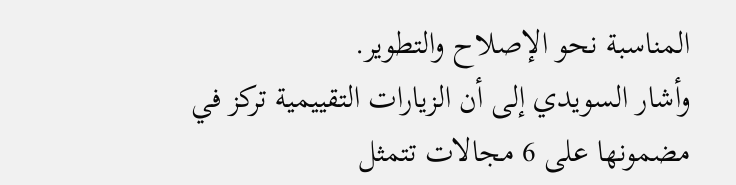المناسبة نحو الإصلاح والتطوير.
وأشار السويدي إلى أن الزيارات التقييمية تركز في مضمونها على 6 مجالات تتمثل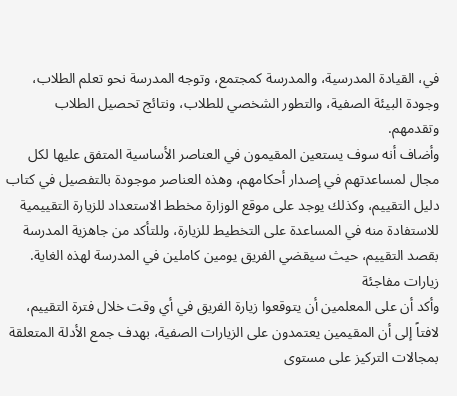في، القيادة المدرسية، والمدرسة كمجتمع، وتوجه المدرسة نحو تعلم الطلاب، وجودة البيئة الصفية، والتطور الشخصي للطلاب، ونتائج تحصيل الطلاب وتقدمهم.
وأضاف أنه سوف يستعين المقيمون في العناصر الأساسية المتفق عليها لكل مجال لمساعدتهم في إصدار أحكامهم، وهذه العناصر موجودة بالتفصيل في كتاب دليل التقييم، وكذلك يوجد على موقع الوزارة مخطط الاستعداد للزيارة التقييمية للاستفادة منه في المساعدة على التخطيط للزيارة، وللتأكد من جاهزية المدرسة بقصد التقييم، حيث سيقضي الفريق يومين كاملين في المدرسة لهذه الغاية.
زيارات مفاجئة
وأكد أن على المعلمين أن يتوقعوا زيارة الفريق في أي وقت خلال فترة التقييم، لافتاً إلى أن المقيمين يعتمدون على الزيارات الصفية، بهدف جمع الأدلة المتعلقة بمجالات التركيز على مستوى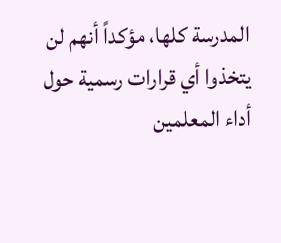المدرسة كلها، مؤكداً أنهم لن يتخذوا أي قرارات رسمية حول أداء المعلمين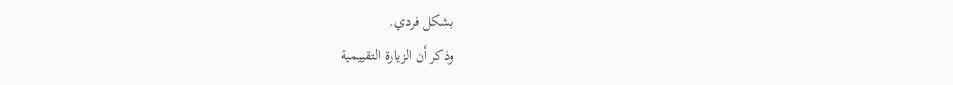بشكل فردي.
وذكر أن الزيارة التقييمية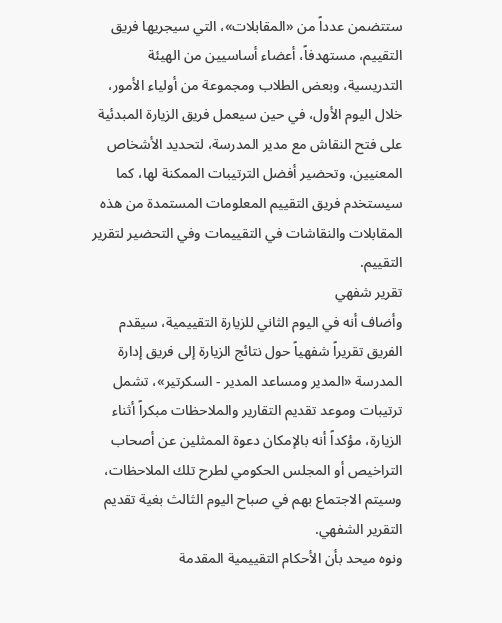ستتضمن عدداً من «المقابلات»، التي سيجريها فريق التقييم، مستهدفاً، أعضاء أساسيين من الهيئة التدريسية، وبعض الطلاب ومجموعة من أولياء الأمور، خلال اليوم الأول، في حين سيعمل فريق الزيارة المبدئية على فتح النقاش مع مدير المدرسة، لتحديد الأشخاص المعنيين، وتحضير أفضل الترتيبات الممكنة لها، كما سيستخدم فريق التقييم المعلومات المستمدة من هذه المقابلات والنقاشات في التقييمات وفي التحضير لتقرير التقييم.
تقرير شفهي
وأضاف أنه في اليوم الثاني للزيارة التقييمية، سيقدم الفريق تقريراً شفهياً حول نتائج الزيارة إلى فريق إدارة المدرسة «المدير ومساعد المدير - السكرتير»، تشمل ترتيبات وموعد تقديم التقارير والملاحظات مبكراً أثناء الزيارة، مؤكداً أنه بالإمكان دعوة الممثلين عن أصحاب التراخيص أو المجلس الحكومي لطرح تلك الملاحظات، وسيتم الاجتماع بهم في صباح اليوم الثالث بغية تقديم التقرير الشفهي.
ونوه ميحد بأن الأحكام التقييمية المقدمة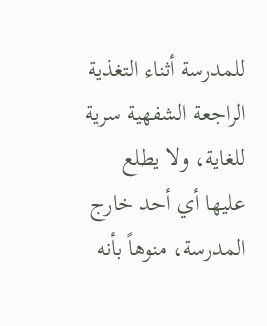للمدرسة أثناء التغذية الراجعة الشفهية سرية للغاية، ولا يطلع عليها أي أحد خارج المدرسة، منوهاً بأنه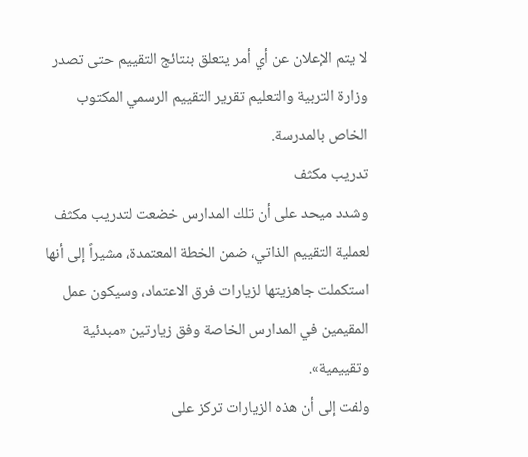لا يتم الإعلان عن أي أمر يتعلق بنتائج التقييم حتى تصدر وزارة التربية والتعليم تقرير التقييم الرسمي المكتوب الخاص بالمدرسة.
تدريب مكثف
وشدد ميحد على أن تلك المدارس خضعت لتدريب مكثف لعملية التقييم الذاتي، ضمن الخطة المعتمدة، مشيراً إلى أنها استكملت جاهزيتها لزيارات فرق الاعتماد، وسيكون عمل المقيمين في المدارس الخاصة وفق زيارتين «مبدئية وتقييمية».
ولفت إلى أن هذه الزيارات تركز على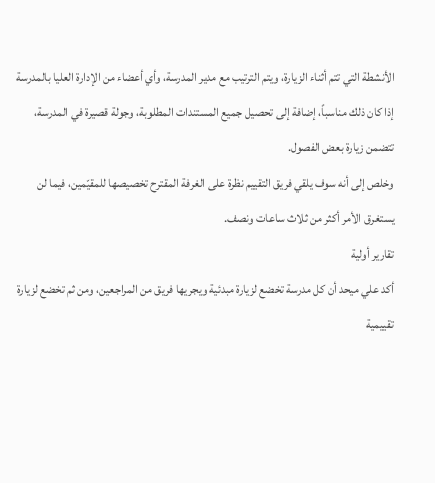الأنشطة التي تتم أثناء الزيارة، ويتم الترتيب مع مدير المدرسة، وأي أعضاء من الإدارة العليا بالمدرسة إذا كان ذلك مناسباً، إضافة إلى تحصيل جميع المستندات المطلوبة، وجولة قصيرة في المدرسة، تتضمن زيارة بعض الفصول.
وخلص إلى أنه سوف يلقي فريق التقييم نظرة على الغرفة المقترح تخصيصها للمقيّمين، فيما لن يستغرق الأمر أكثر من ثلاث ساعات ونصف.
تقارير أولية
أكد علي ميحد أن كل مدرسة تخضع لزيارة مبدئية ويجريها فريق من المراجعين، ومن ثم تخضع لزيارة تقييمية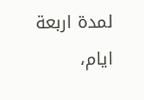لمدة اربعة ايام،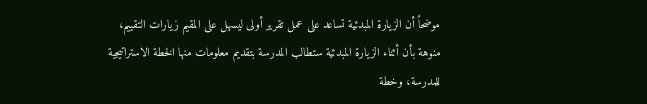موضحاً أن الزيارة المبدئية تساعد على عمل تقرير أولى ليسهل على المقيم زيارات التقييم، منوهة بأن أثناء الزيارة المبدئية ستطالب المدرسة بتقديم معلومات منها الخطة الاستراتيجية للمدرسة، وخطة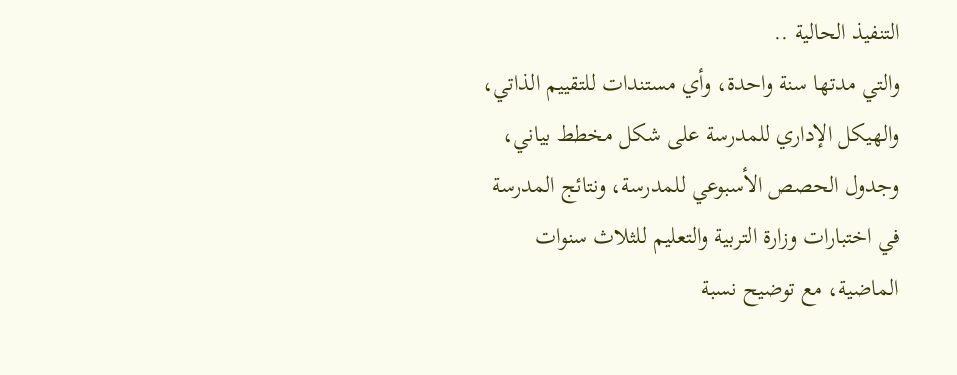التنفيذ الحالية ..
والتي مدتها سنة واحدة، وأي مستندات للتقييم الذاتي، والهيكل الإداري للمدرسة على شكل مخطط بياني، وجدول الحصص الأسبوعي للمدرسة، ونتائج المدرسة في اختبارات وزارة التربية والتعليم للثلاث سنوات الماضية، مع توضيح نسبة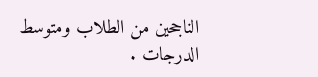الناجحين من الطلاب ومتوسط الدرجات .